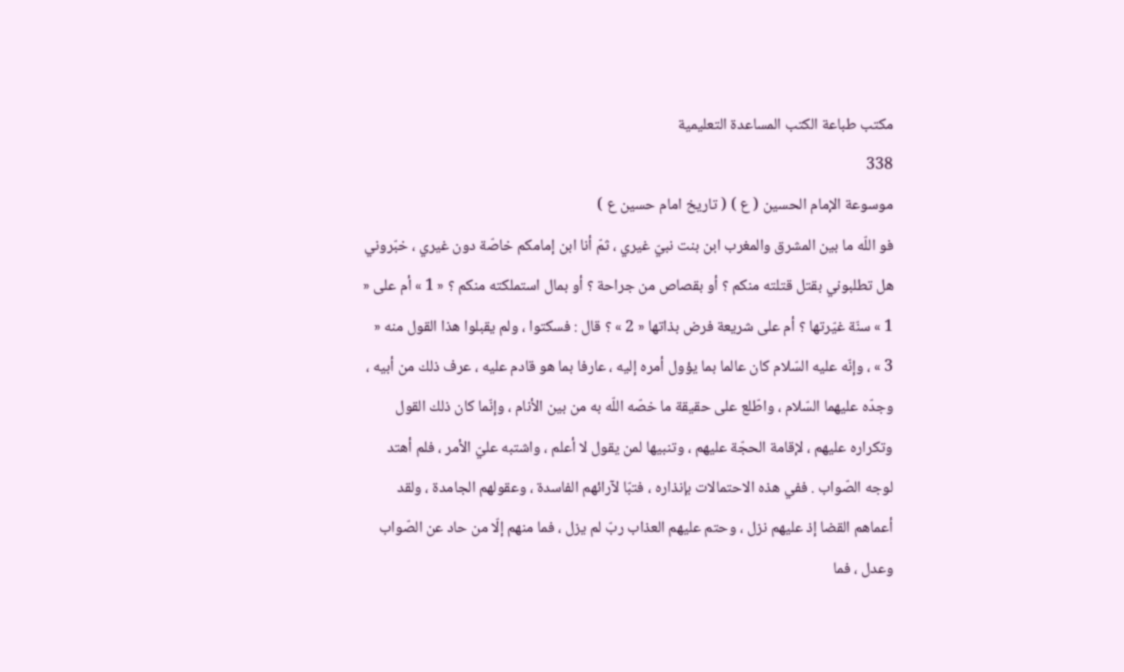مكتب طباعة الكتب المساعدة التعليمية
338
موسوعة الإمام الحسين ( ع ) ( تاريخ امام حسين ع )
فو اللّه ما بين المشرق والمغرب ابن بنت نبيّ غيري ، ثمّ أنا ابن إمامكم خاصّة دون غيري ، خبّروني هل تطلبوني بقتل قتلته منكم ؟ أو بقصاص من جراحة ؟ أو بمال استملكته منكم ؟ « 1 » أم على « 1 » سنّة غيّرتها ؟ أم على شريعة فرض بذاتها « 2 » ؟ قال : فسكتوا ، ولم يقبلوا هذا القول منه « 3 » ، وإنّه عليه السّلام كان عالما بما يؤول أمره إليه ، عارفا بما هو قادم عليه ، عرف ذلك من أبيه ، وجدّه عليهما السّلام ، واطّلع على حقيقة ما خصّه اللّه به من بين الأنام ، وإنّما كان ذلك القول وتكراره عليهم ، لإقامة الحجّة عليهم ، وتنبيها لمن يقول لا أعلم ، واشتبه عليّ الأمر ، فلم أهتد لوجه الصّواب . ففي هذه الاحتمالات بإنذاره ، فتبّا لآرائهم الفاسدة ، وعقولهم الجامدة ، ولقد أعماهم القضا إذ عليهم نزل ، وحتم عليهم العذاب ربّ لم يزل ، فما منهم إلّا من حاد عن الصّواب وعدل ، فما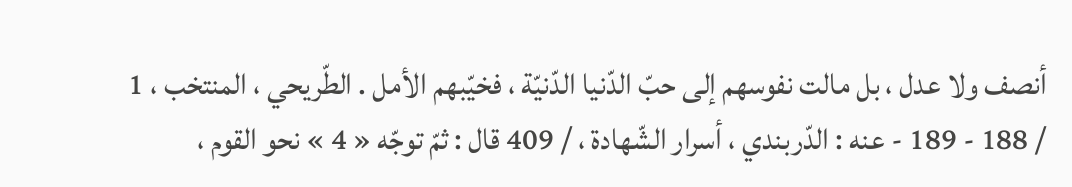أنصف ولا عدل ، بل مالت نفوسهم إلى حبّ الدّنيا الدّنيّة ، فخيّبهم الأمل . الطّريحي ، المنتخب ، 1 / 188 - 189 - عنه : الدّربندي ، أسرار الشّهادة ، / 409 قال : ثمّ توجّه « 4 » نحو القوم ،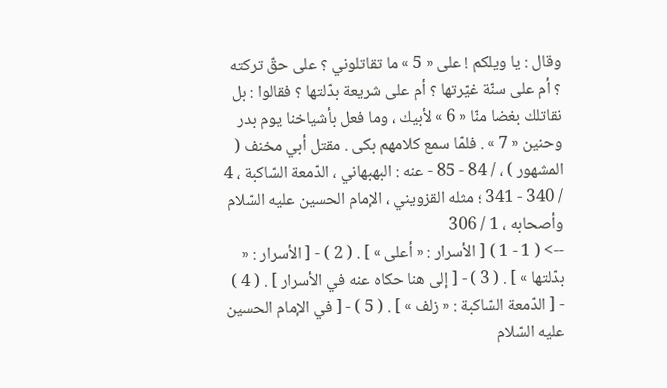وقال : يا ويلكم ! على « 5 » ما تقاتلوني ؟ على حقّ تركته ؟ أم على سنّة غيّرتها ؟ أم على شريعة بدّلتها ؟ فقالوا : بل نقاتلك بغضا منّا « 6 » لأبيك ، وما فعل بأشياخنا يوم بدر وحنين « 7 » . فلمّا سمع كلامهم بكى . مقتل أبي مخنف ( المشهور ) ، / 84 - 85 - عنه : البهبهاني ، الدّمعة السّاكبة ، 4 / 340 - 341 ؛ مثله القزويني ، الإمام الحسين عليه السّلام وأصحابه ، 1 / 306
--> ( 1 - 1 ) [ الأسرار : « أعلى » ] . ( 2 ) - [ الأسرار : « بدّلتها » ] . ( 3 ) - [ إلى هنا حكاه عنه في الأسرار ] . ( 4 ) - [ الدّمعة السّاكبة : « زلف » ] . ( 5 ) - [ في الإمام الحسين عليه السّلام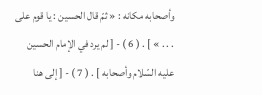وأصحابه مكانه : « ثمّ قال الحسين : يا قوم على . . . » ] . ( 6 ) - [ لم يرد في الإمام الحسين عليه السّلام وأصحابه ] . ( 7 ) - [ إلى هنا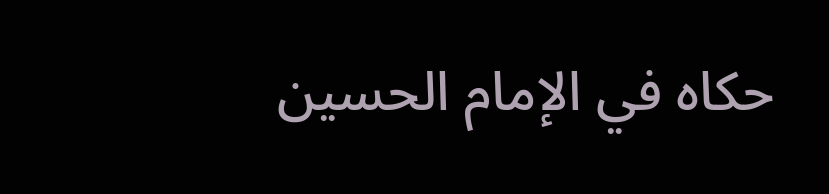حكاه في الإمام الحسين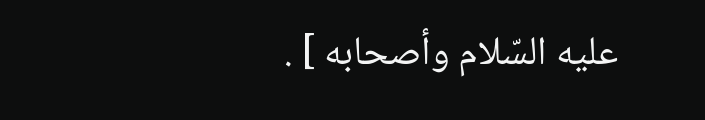عليه السّلام وأصحابه ] .